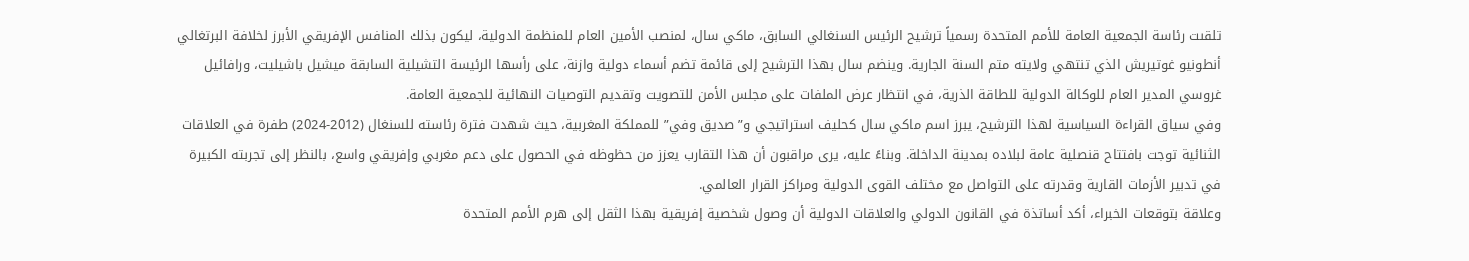تلقىت رئاسة الجمعية العامة للأمم المتحدة رسمياً ترشيح الرئيس السنغالي السابق، ماكي سال، لمنصب الأمين العام للمنظمة الدولية، ليكون بذلك المنافس الإفريقي الأبرز لخلافة البرتغالي أنطونيو غوتيريش الذي تنتهي ولايته متم السنة الجارية. وينضم سال بهذا الترشيح إلى قائمة تضم أسماء دولية وازنة، على رأسها الرئيسة التشيلية السابقة ميشيل باشيليت، ورافائيل غروسي المدير العام للوكالة الدولية للطاقة الذرية، في انتظار عرض الملفات على مجلس الأمن للتصويت وتقديم التوصيات النهائية للجمعية العامة.
وفي سياق القراءة السياسية لهذا الترشيح، يبرز اسم ماكي سال كحليف استراتيجي و”صديق وفي” للمملكة المغربية، حيث شهدت فترة رئاسته للسنغال (2012-2024) طفرة في العلاقات الثنائية توجت بافتتاح قنصلية عامة لبلاده بمدينة الداخلة. وبناءً عليه، يرى مراقبون أن هذا التقارب يعزز من حظوظه في الحصول على دعم مغربي وإفريقي واسع، بالنظر إلى تجربته الكبيرة في تدبير الأزمات القارية وقدرته على التواصل مع مختلف القوى الدولية ومراكز القرار العالمي.
وعلاقة بتوقعات الخبراء، أكد أساتذة في القانون الدولي والعلاقات الدولية أن وصول شخصية إفريقية بهذا الثقل إلى هرم الأمم المتحدة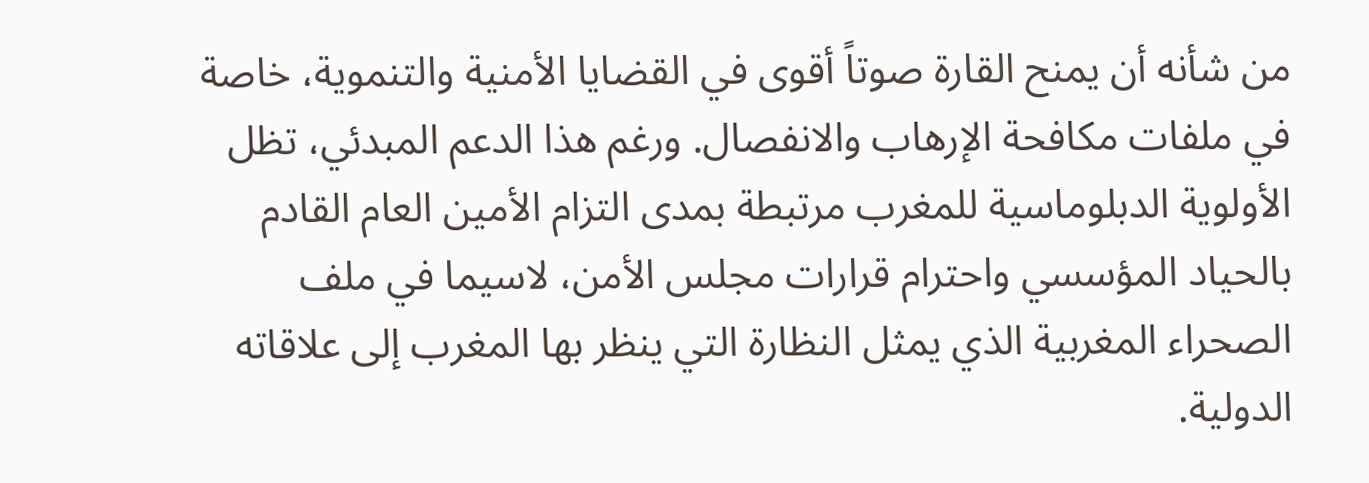من شأنه أن يمنح القارة صوتاً أقوى في القضايا الأمنية والتنموية، خاصة في ملفات مكافحة الإرهاب والانفصال. ورغم هذا الدعم المبدئي، تظل الأولوية الدبلوماسية للمغرب مرتبطة بمدى التزام الأمين العام القادم بالحياد المؤسسي واحترام قرارات مجلس الأمن، لاسيما في ملف الصحراء المغربية الذي يمثل النظارة التي ينظر بها المغرب إلى علاقاته الدولية.